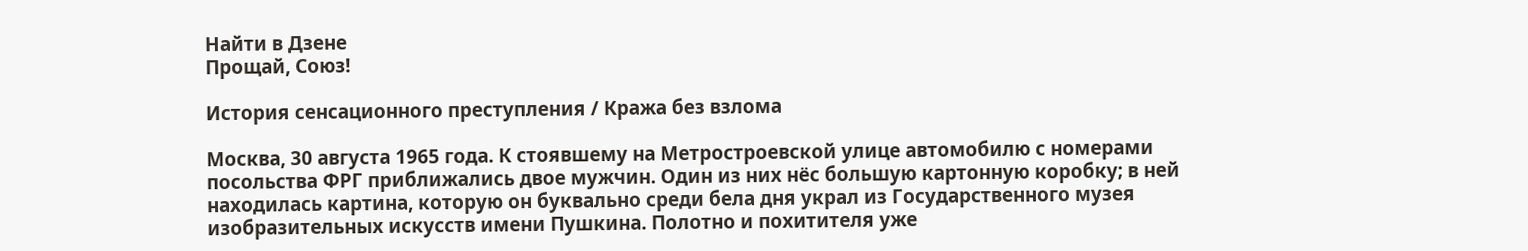Найти в Дзене
Прощай, Союз!

История сенсационного преступления / Кража без взлома

Москва, 30 августа 1965 года. К стоявшему на Метростроевской улице автомобилю с номерами посольства ФРГ приближались двое мужчин. Один из них нёс большую картонную коробку; в ней находилась картина, которую он буквально среди бела дня украл из Государственного музея изобразительных искусств имени Пушкина. Полотно и похитителя уже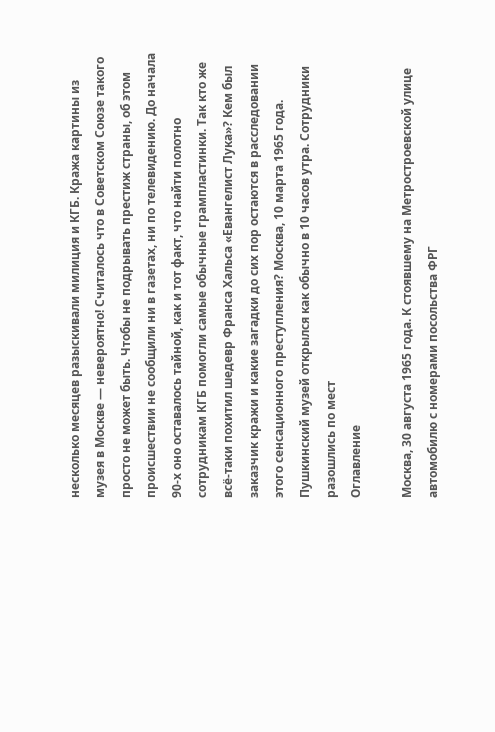несколько месяцев разыскивали милиция и КГБ. Кража картины из музея в Москве — невероятно! Считалось что в Советском Союзе такого просто не может быть. Чтобы не подрывать престиж страны, об этом происшествии не сообщили ни в газетах, ни по телевидению. До начала 90-х оно оставалось тайной, как и тот факт, что найти полотно сотрудникам КГБ помогли самые обычные грампластинки. Так кто же всё-таки похитил шедевр Франса Хальса «Евангелист Лука»? Кем был заказчик кражи и какие загадки до сих пор остаются в расследовании этого сенсационного преступления? Москва, 10 марта 1965 года. Пушкинский музей открылся как обычно в 10 часов утра. Сотрудники разошлись по мест
Оглавление

Москва, 30 августа 1965 года. К стоявшему на Метростроевской улице автомобилю с номерами посольства ФРГ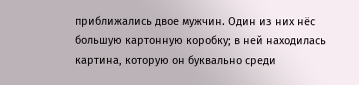приближались двое мужчин. Один из них нёс большую картонную коробку; в ней находилась картина, которую он буквально среди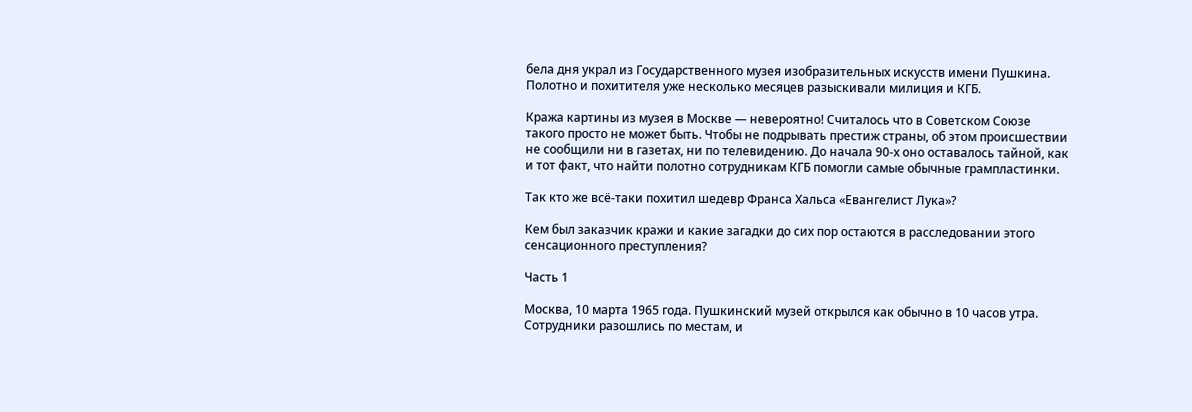бела дня украл из Государственного музея изобразительных искусств имени Пушкина. Полотно и похитителя уже несколько месяцев разыскивали милиция и КГБ.

Кража картины из музея в Москве — невероятно! Считалось что в Советском Союзе такого просто не может быть. Чтобы не подрывать престиж страны, об этом происшествии не сообщили ни в газетах, ни по телевидению. До начала 90-х оно оставалось тайной, как и тот факт, что найти полотно сотрудникам КГБ помогли самые обычные грампластинки.

Так кто же всё-таки похитил шедевр Франса Хальса «Евангелист Лука»?

Кем был заказчик кражи и какие загадки до сих пор остаются в расследовании этого сенсационного преступления?

Часть 1

Москва, 10 марта 1965 года. Пушкинский музей открылся как обычно в 10 часов утра. Сотрудники разошлись по местам, и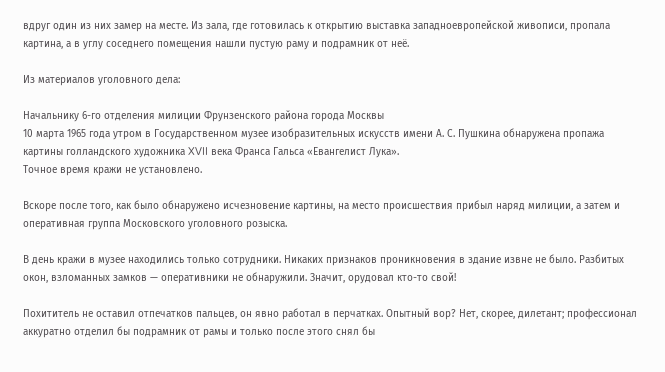вдруг один из них замер на месте. Из зала, где готовилась к открытию выставка западноевропейской живописи, пропала картина, а в углу соседнего помещения нашли пустую раму и подрамник от неё.

Из материалов уголовного дела:

Начальнику 6-го отделения милиции Фрунзенского района города Москвы
10 марта 1965 года утром в Государственном музее изобразительных искусств имени А. С. Пушкина обнаружена пропажа картины голландского художника XVII века Франса Гальса «Евангелист Лука».
Точное время кражи не установлено.

Вскоре после того, как было обнаружено исчезновение картины, на место происшествия прибыл наряд милиции, а затем и оперативная группа Московского уголовного розыска.

В день кражи в музее находились только сотрудники. Никаких признаков проникновения в здание извне не было. Разбитых окон, взломанных замков — оперативники не обнаружили. Значит, орудовал кто-то свой!

Похититель не оставил отпечатков пальцев, он явно работал в перчатках. Опытный вор? Нет, скорее, дилетант; профессионал аккуратно отделил бы подрамник от рамы и только после этого снял бы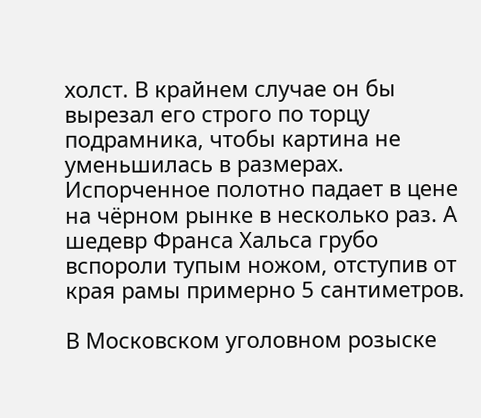холст. В крайнем случае он бы вырезал его строго по торцу подрамника, чтобы картина не уменьшилась в размерах. Испорченное полотно падает в цене на чёрном рынке в несколько раз. А шедевр Франса Хальса грубо вспороли тупым ножом, отступив от края рамы примерно 5 сантиметров.

В Московском уголовном розыске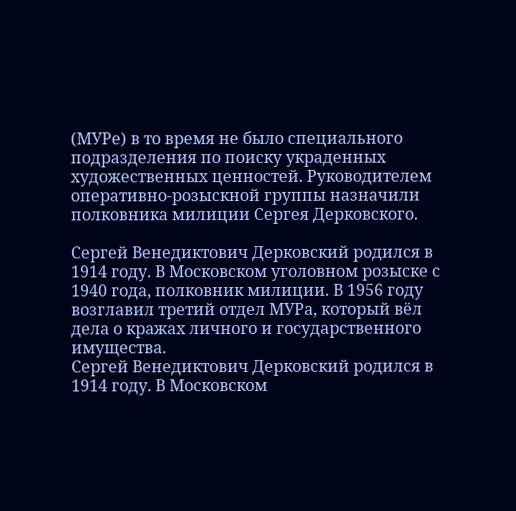(МУРе) в то время не было специального подразделения по поиску украденных художественных ценностей. Руководителем оперативно-розыскной группы назначили полковника милиции Сергея Дерковского.

Сергей Венедиктович Дерковский родился в 1914 году. В Московском уголовном розыске с 1940 года, полковник милиции. В 1956 году возглавил третий отдел МУРа, который вёл дела о кражах личного и государственного имущества.
Сергей Венедиктович Дерковский родился в 1914 году. В Московском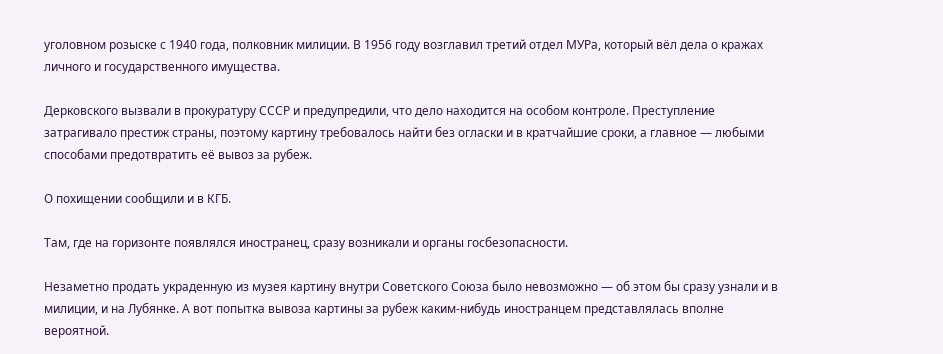уголовном розыске с 1940 года, полковник милиции. В 1956 году возглавил третий отдел МУРа, который вёл дела о кражах личного и государственного имущества.

Дерковского вызвали в прокуратуру СССР и предупредили, что дело находится на особом контроле. Преступление затрагивало престиж страны, поэтому картину требовалось найти без огласки и в кратчайшие сроки, а главное — любыми способами предотвратить её вывоз за рубеж.

О похищении сообщили и в КГБ.

Там, где на горизонте появлялся иностранец, сразу возникали и органы госбезопасности.

Незаметно продать украденную из музея картину внутри Советского Союза было невозможно — об этом бы сразу узнали и в милиции, и на Лубянке. А вот попытка вывоза картины за рубеж каким-нибудь иностранцем представлялась вполне вероятной.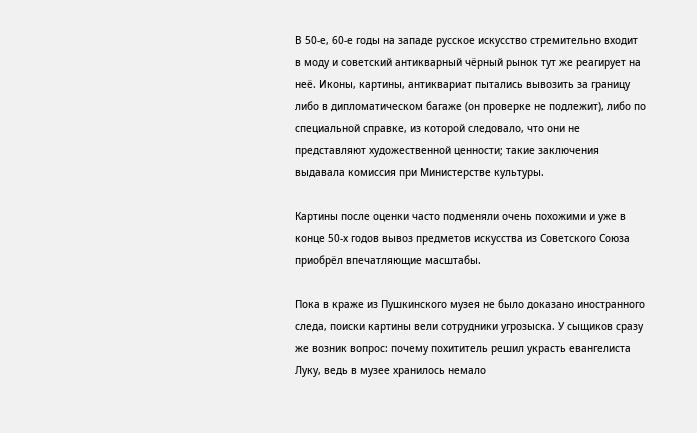В 50-е, 60-е годы на западе русское искусство стремительно входит в моду и советский антикварный чёрный рынок тут же реагирует на неё. Иконы, картины, антиквариат пытались вывозить за границу либо в дипломатическом багаже (он проверке не подлежит), либо по специальной справке, из которой следовало, что они не представляют художественной ценности; такие заключения выдавала комиссия при Министерстве культуры.

Картины после оценки часто подменяли очень похожими и уже в конце 50-х годов вывоз предметов искусства из Советского Союза приобрёл впечатляющие масштабы.

Пока в краже из Пушкинского музея не было доказано иностранного следа, поиски картины вели сотрудники угрозыска. У сыщиков сразу же возник вопрос: почему похититель решил украсть евангелиста Луку, ведь в музее хранилось немало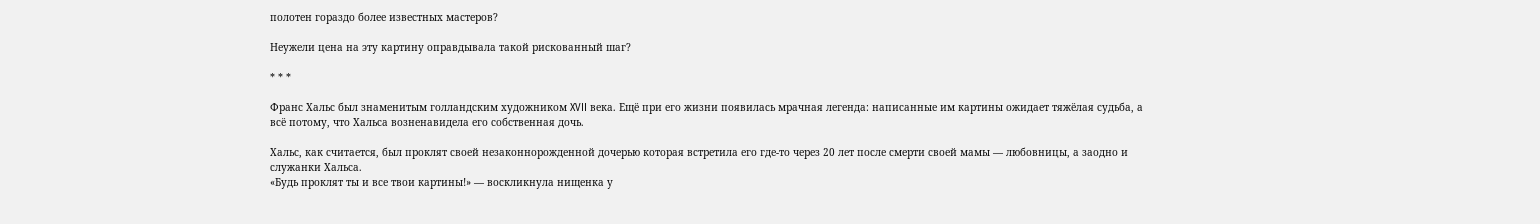полотен гораздо более известных мастеров?

Неужели цена на эту картину оправдывала такой рискованный шаг?

* * *

Франс Хальс был знаменитым голландским художником XVII века. Ещё при его жизни появилась мрачная легенда: написанные им картины ожидает тяжёлая судьба, а всё потому, что Хальса возненавидела его собственная дочь.

Хальс, как считается, был проклят своей незаконнорожденной дочерью которая встретила его где-то через 20 лет после смерти своей мамы — любовницы, а заодно и служанки Хальса.
«Будь проклят ты и все твои картины!» — воскликнула нищенка у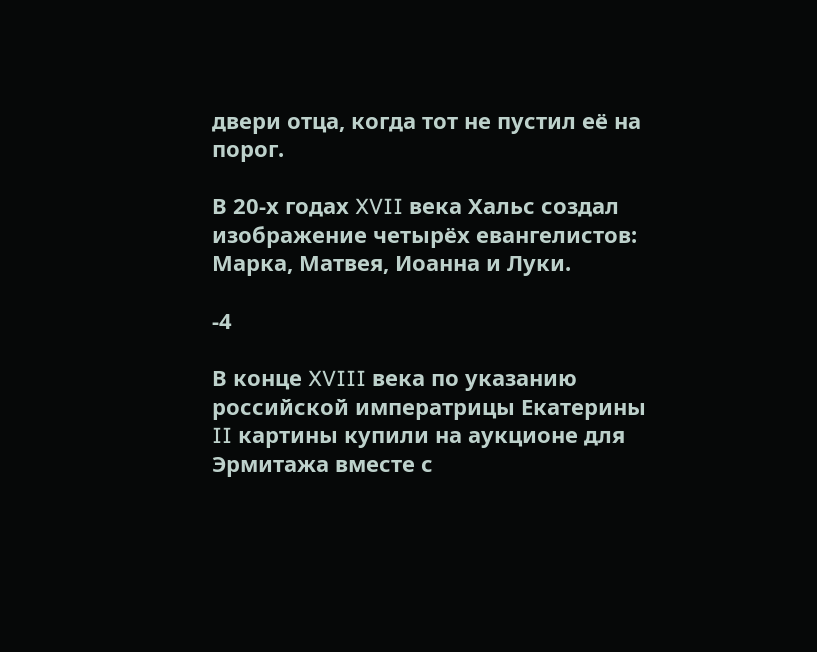двери отца, когда тот не пустил её на порог.

В 20-х годах XVII века Хальс создал изображение четырёх евангелистов: Марка, Матвея, Иоанна и Луки.

-4

В конце XVIII века по указанию российской императрицы Екатерины II картины купили на аукционе для Эрмитажа вместе с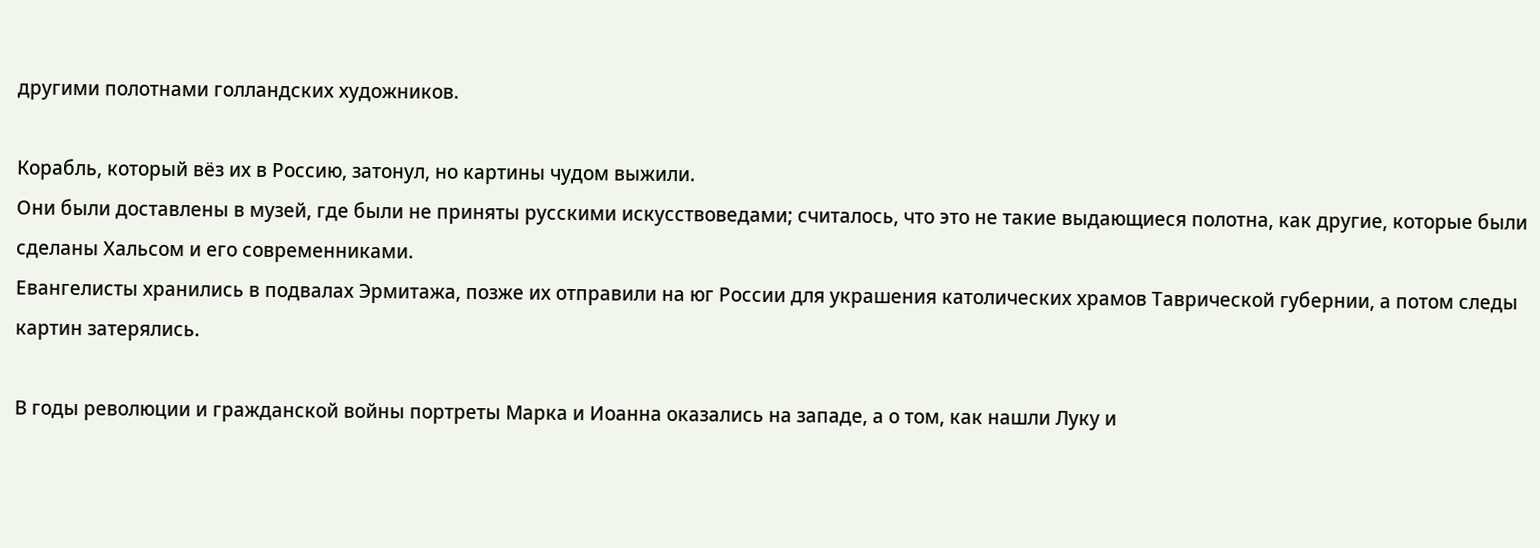другими полотнами голландских художников.

Корабль, который вёз их в Россию, затонул, но картины чудом выжили.
Они были доставлены в музей, где были не приняты русскими искусствоведами; считалось, что это не такие выдающиеся полотна, как другие, которые были сделаны Хальсом и его современниками.
Евангелисты хранились в подвалах Эрмитажа, позже их отправили на юг России для украшения католических храмов Таврической губернии, а потом следы картин затерялись.

В годы революции и гражданской войны портреты Марка и Иоанна оказались на западе, а о том, как нашли Луку и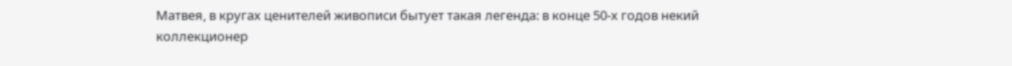Матвея, в кругах ценителей живописи бытует такая легенда: в конце 50-х годов некий коллекционер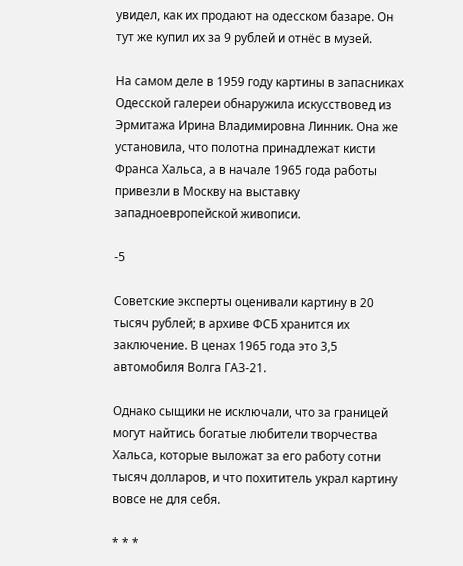увидел, как их продают на одесском базаре. Он тут же купил их за 9 рублей и отнёс в музей.

На самом деле в 1959 году картины в запасниках Одесской галереи обнаружила искусствовед из Эрмитажа Ирина Владимировна Линник. Она же установила, что полотна принадлежат кисти Франса Хальса, а в начале 1965 года работы привезли в Москву на выставку западноевропейской живописи.

-5

Советские эксперты оценивали картину в 20 тысяч рублей; в архиве ФСБ хранится их заключение. В ценах 1965 года это 3,5 автомобиля Волга ГАЗ-21.

Однако сыщики не исключали, что за границей могут найтись богатые любители творчества Хальса, которые выложат за его работу сотни тысяч долларов, и что похититель украл картину вовсе не для себя.

* * *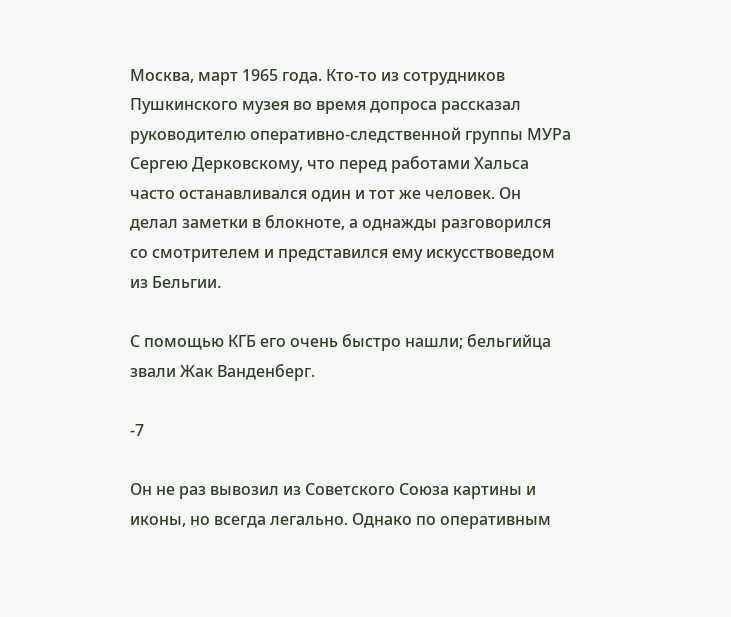Москва, март 1965 года. Кто-то из сотрудников Пушкинского музея во время допроса рассказал руководителю оперативно-следственной группы МУРа Сергею Дерковскому, что перед работами Хальса часто останавливался один и тот же человек. Он делал заметки в блокноте, а однажды разговорился со смотрителем и представился ему искусствоведом из Бельгии.

С помощью КГБ его очень быстро нашли; бельгийца звали Жак Ванденберг.

-7

Он не раз вывозил из Советского Союза картины и иконы, но всегда легально. Однако по оперативным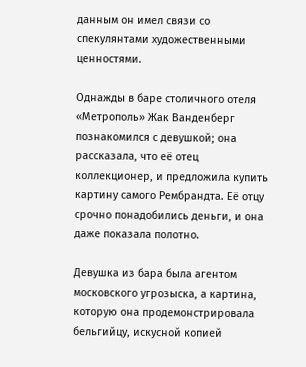данным он имел связи со спекулянтами художественными ценностями.

Однажды в баре столичного отеля «Метрополь» Жак Ванденберг познакомился с девушкой; она рассказала, что её отец коллекционер, и предложила купить картину самого Рембрандта. Её отцу срочно понадобились деньги, и она даже показала полотно.

Девушка из бара была агентом московского угрозыска, а картина, которую она продемонстрировала бельгийцу, искусной копией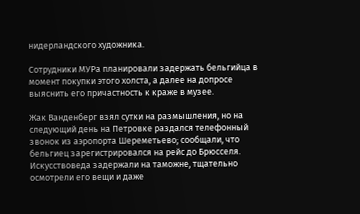нидерландского художника.

Сотрудники МУРа планировали задержать бельгийца в момент покупки этого холста, а далее на допросе выяснить его причастность к краже в музее.

Жак Ванденберг взял сутки на размышления, но на следующий день на Петровке раздался телефонный звонок из аэропорта Шереметьево; сообщали, что бельгиец зарегистрировался на рейс до Брюсселя. Искусствоведа задержали на таможне, тщательно осмотрели его вещи и даже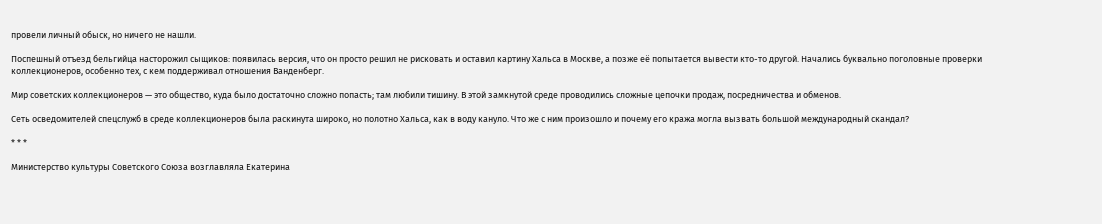провели личный обыск, но ничего не нашли.

Поспешный отъезд бельгийца насторожил сыщиков: появилась версия, что он просто решил не рисковать и оставил картину Хальса в Москве, а позже её попытается вывести кто-то другой. Начались буквально поголовные проверки коллекционеров, особенно тех, с кем поддерживал отношения Ванденберг.

Мир советских коллекционеров — это общество, куда было достаточно сложно попасть; там любили тишину. В этой замкнутой среде проводились сложные цепочки продаж, посредничества и обменов.

Сеть осведомителей спецслужб в среде коллекционеров была раскинута широко, но полотно Хальса, как в воду кануло. Что же с ним произошло и почему его кража могла вызвать большой международный скандал?

* * *

Министерство культуры Советского Союза возглавляла Екатерина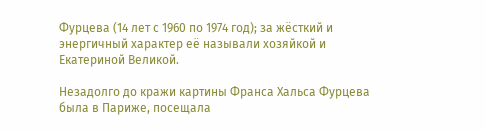Фурцева (14 лет с 1960 по 1974 год); за жёсткий и энергичный характер её называли хозяйкой и Екатериной Великой.

Незадолго до кражи картины Франса Хальса Фурцева была в Париже, посещала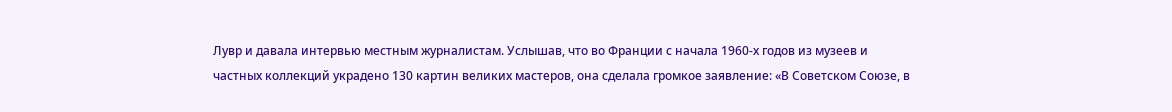Лувр и давала интервью местным журналистам. Услышав, что во Франции с начала 1960-х годов из музеев и частных коллекций украдено 130 картин великих мастеров, она сделала громкое заявление: «В Советском Союзе, в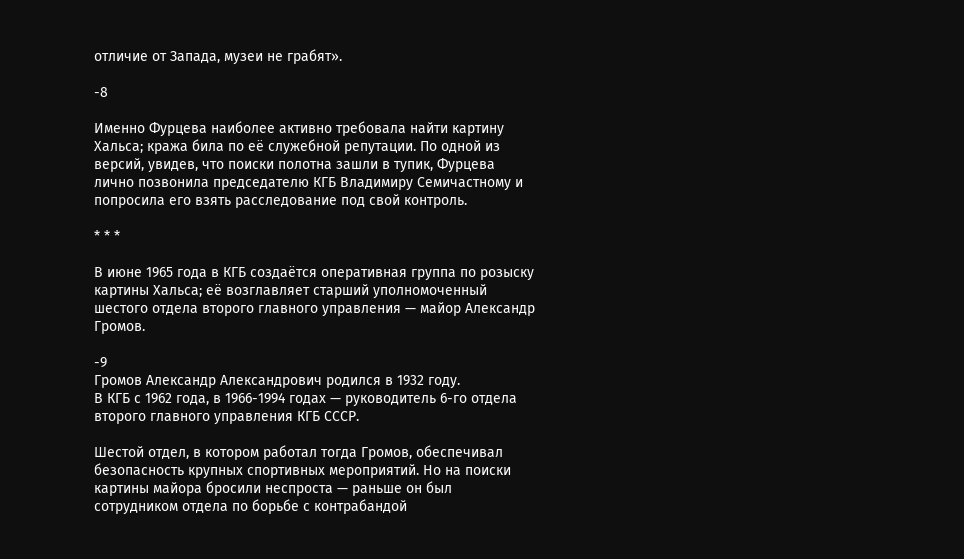отличие от Запада, музеи не грабят».

-8

Именно Фурцева наиболее активно требовала найти картину Хальса; кража била по её служебной репутации. По одной из версий, увидев, что поиски полотна зашли в тупик, Фурцева лично позвонила председателю КГБ Владимиру Семичастному и попросила его взять расследование под свой контроль.

* * *

В июне 1965 года в КГБ создаётся оперативная группа по розыску картины Хальса; её возглавляет старший уполномоченный шестого отдела второго главного управления — майор Александр Громов.

-9
Громов Александр Александрович родился в 1932 году.
В КГБ с 1962 года, в 1966-1994 годах — руководитель 6-го отдела второго главного управления КГБ СССР.

Шестой отдел, в котором работал тогда Громов, обеспечивал безопасность крупных спортивных мероприятий. Но на поиски картины майора бросили неспроста — раньше он был сотрудником отдела по борьбе с контрабандой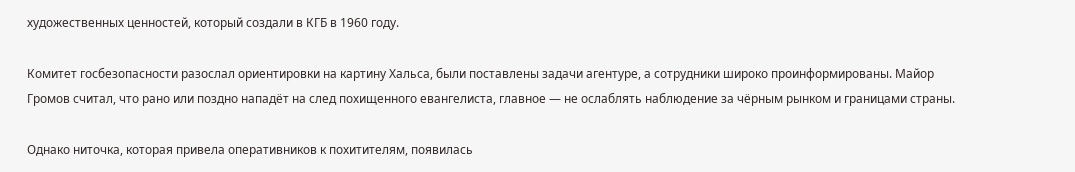художественных ценностей, который создали в КГБ в 1960 году.

Комитет госбезопасности разослал ориентировки на картину Хальса, были поставлены задачи агентуре, а сотрудники широко проинформированы. Майор Громов считал, что рано или поздно нападёт на след похищенного евангелиста, главное — не ослаблять наблюдение за чёрным рынком и границами страны.

Однако ниточка, которая привела оперативников к похитителям, появилась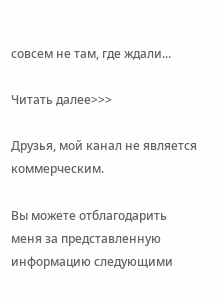совсем не там, где ждали...

Читать далее>>>

Друзья, мой канал не является коммерческим.

Вы можете отблагодарить меня за представленную информацию следующими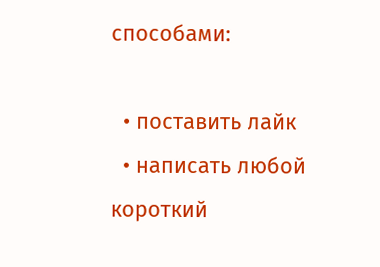способами:

  • поставить лайк
  • написать любой короткий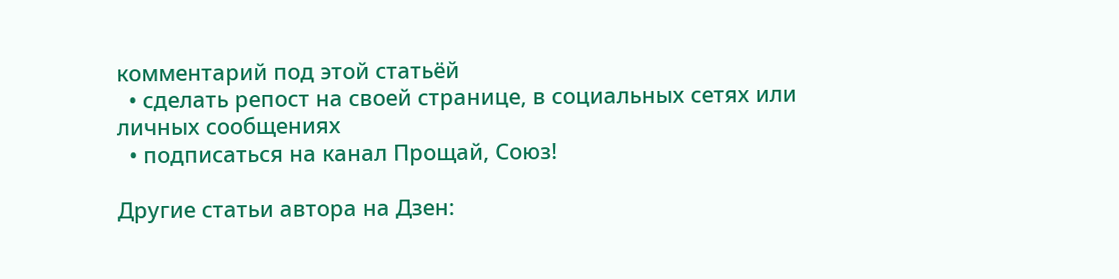комментарий под этой статьёй
  • сделать репост на своей странице, в социальных сетях или личных сообщениях
  • подписаться на канал Прощай, Союз!

Другие статьи автора на Дзен: